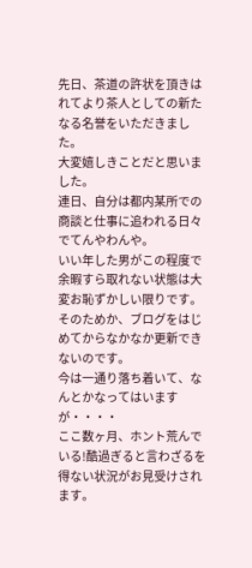先日、茶道の許状を頂きはれてより茶人としての新たなる名誉をいただきました。
大変嬉しきことだと思いました。
連日、自分は都内某所での商談と仕事に追われる日々でてんやわんや。
いい年した男がこの程度で余暇すら取れない状態は大変お恥ずかしい限りです。
そのためか、ブログをはじめてからなかなか更新できないのです。
今は一通り落ち着いて、なんとかなってはいますが・・・・
ここ数ヶ月、ホント荒んでいる!酷過ぎると言わざるを得ない状況がお見受けされます。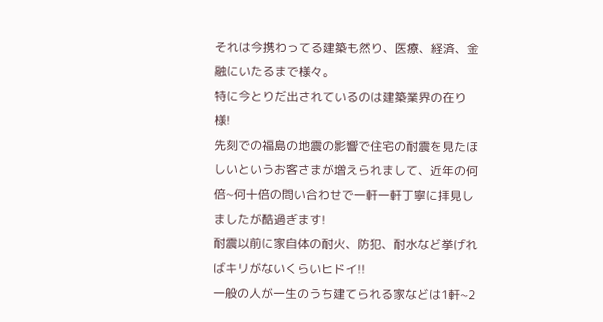それは今携わってる建築も然り、医療、経済、金融にいたるまで様々。
特に今とりだ出されているのは建築業界の在り様!
先刻での福島の地震の影響で住宅の耐震を見たほしいというお客さまが増えられまして、近年の何倍~何十倍の問い合わせで一軒一軒丁寧に拝見しましたが酷過ぎます!
耐震以前に家自体の耐火、防犯、耐水など挙げればキリがないくらいヒドイ!!
一般の人が一生のうち建てられる家などは1軒~2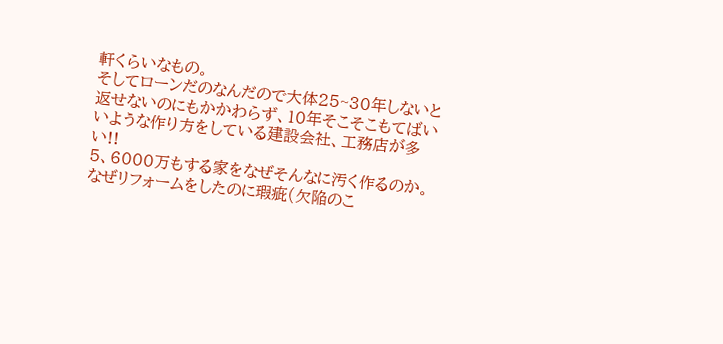軒くらいなもの。
そしてローンだのなんだので大体25~30年しないと返せないのにもかかわらず、10年そこそこもてばいいような作り方をしている建設会社、工務店が多い!!
5、6000万もする家をなぜそんなに汚く作るのか。
なぜリフォームをしたのに瑕疵(欠陥のこ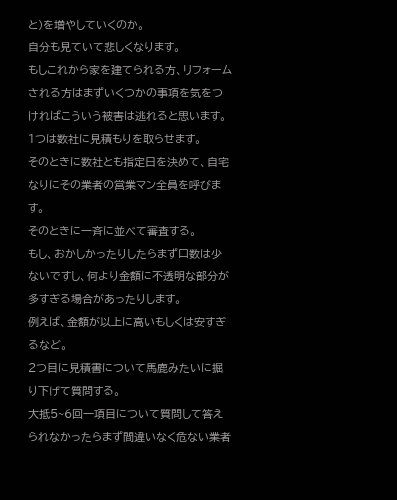と)を増やしていくのか。
自分も見ていて悲しくなります。
もしこれから家を建てられる方、リフォームされる方はまずいくつかの事項を気をつければこういう被害は逃れると思います。
1つは数社に見積もりを取らせます。
そのときに数社とも指定日を決めて、自宅なりにその業者の営業マン全員を呼びます。
そのときに一斉に並べて審査する。
もし、おかしかったりしたらまず口数は少ないですし、何より金額に不透明な部分が多すぎる場合があったりします。
例えば、金額が以上に高いもしくは安すぎるなど。
2つ目に見積書について馬鹿みたいに掘り下げて質問する。
大抵5~6回一項目について質問して答えられなかったらまず間違いなく危ない業者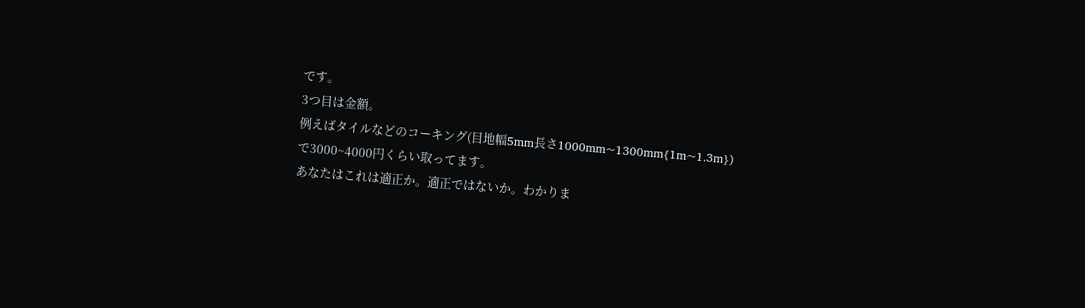です。
3つ目は金額。
例えばタイルなどのコーキング(目地幅5mm長さ1000mm~1300mm{1m~1.3m})で3000~4000円くらい取ってます。
あなたはこれは適正か。適正ではないか。わかりま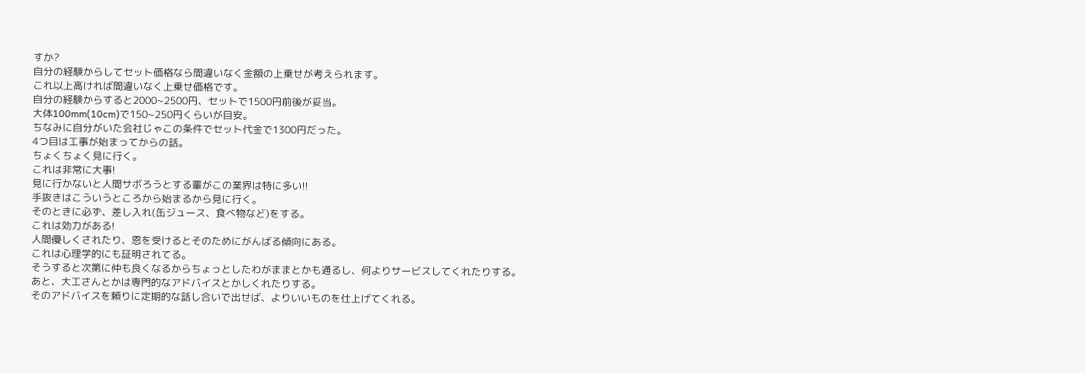すか?
自分の経験からしてセット価格なら間違いなく金額の上乗せが考えられます。
これ以上高ければ間違いなく上乗せ価格です。
自分の経験からすると2000~2500円、セットで1500円前後が妥当。
大体100mm(10cm)で150~250円くらいが目安。
ちなみに自分がいた会社じゃこの条件でセット代金で1300円だった。
4つ目は工事が始まってからの話。
ちょくちょく見に行く。
これは非常に大事!
見に行かないと人間サボろうとする輩がこの業界は特に多い!!
手抜きはこういうところから始まるから見に行く。
そのときに必ず、差し入れ(缶ジュース、食べ物など)をする。
これは効力がある!
人間優しくされたり、恩を受けるとそのためにがんばる傾向にある。
これは心理学的にも証明されてる。
そうすると次第に仲も良くなるからちょっとしたわがままとかも通るし、何よりサービスしてくれたりする。
あと、大工さんとかは専門的なアドバイスとかしくれたりする。
そのアドバイスを頼りに定期的な話し合いで出せば、よりいいものを仕上げてくれる。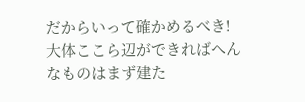だからいって確かめるべき!
大体ここら辺ができればへんなものはまず建た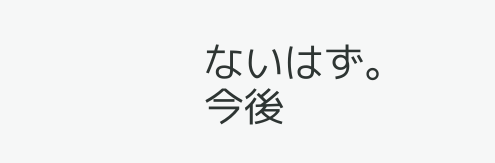ないはず。
今後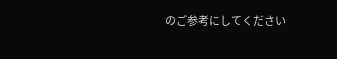のご参考にしてください